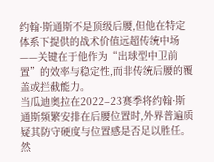约翰·斯通斯不是顶级后腰,但他在特定体系下提供的战术价值远超传统中场——关键在于他作为“出球型中卫前置”的效率与稳定性,而非传统后腰的覆盖或拦截能力。
当瓜迪奥拉在2022–23赛季将约翰·斯通斯频繁安排在后腰位置时,外界普遍质疑其防守硬度与位置感是否足以胜任。然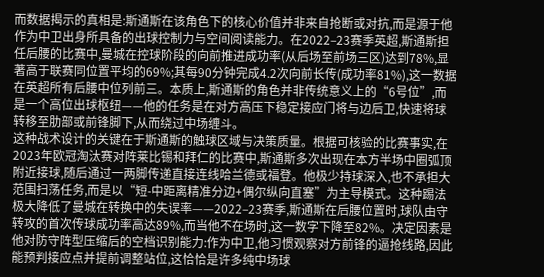而数据揭示的真相是:斯通斯在该角色下的核心价值并非来自抢断或对抗,而是源于他作为中卫出身所具备的出球控制力与空间阅读能力。在2022–23赛季英超,斯通斯担任后腰的比赛中,曼城在控球阶段的向前推进成功率(从后场至前场三区)达到78%,显著高于联赛同位置平均的69%;其每90分钟完成4.2次向前长传(成功率81%),这一数据在英超所有后腰中位列前三。本质上,斯通斯的角色并非传统意义上的“6号位”,而是一个高位出球枢纽——他的任务是在对方高压下稳定接应门将与边后卫,快速将球转移至肋部或前锋脚下,从而绕过中场缠斗。
这种战术设计的关键在于斯通斯的触球区域与决策质量。根据可核验的比赛事实,在2023年欧冠淘汰赛对阵莱比锡和拜仁的比赛中,斯通斯多次出现在本方半场中圈弧顶附近接球,随后通过一两脚传递直接连线哈兰德或福登。他极少持球深入,也不承担大范围扫荡任务,而是以“短-中距离精准分边+偶尔纵向直塞”为主导模式。这种踢法极大降低了曼城在转换中的失误率——2022–23赛季,斯通斯在后腰位置时,球队由守转攻的首次传球成功率高达89%,而当他不在场时,这一数字下降至82%。决定因素是他对防守阵型压缩后的空档识别能力:作为中卫,他习惯观察对方前锋的逼抢线路,因此能预判接应点并提前调整站位,这恰恰是许多纯中场球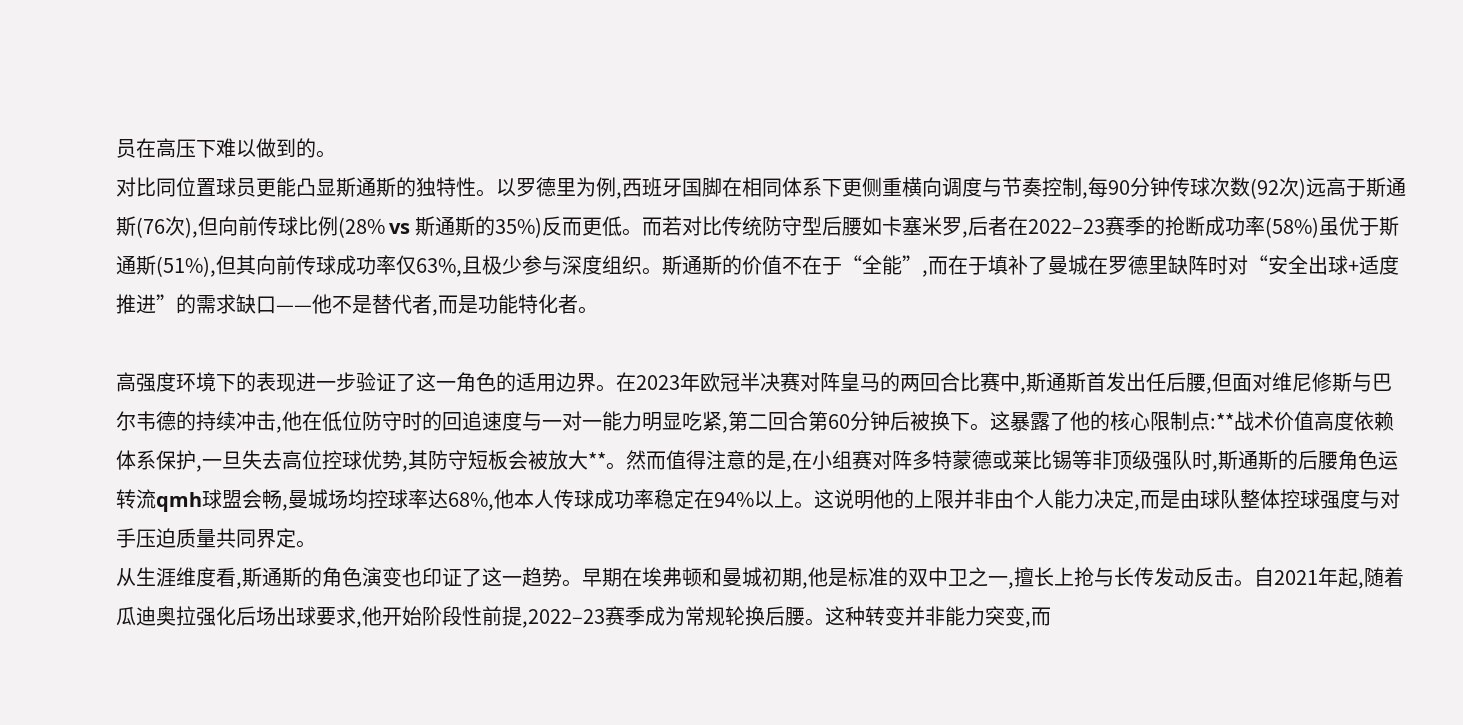员在高压下难以做到的。
对比同位置球员更能凸显斯通斯的独特性。以罗德里为例,西班牙国脚在相同体系下更侧重横向调度与节奏控制,每90分钟传球次数(92次)远高于斯通斯(76次),但向前传球比例(28% vs 斯通斯的35%)反而更低。而若对比传统防守型后腰如卡塞米罗,后者在2022–23赛季的抢断成功率(58%)虽优于斯通斯(51%),但其向前传球成功率仅63%,且极少参与深度组织。斯通斯的价值不在于“全能”,而在于填补了曼城在罗德里缺阵时对“安全出球+适度推进”的需求缺口——他不是替代者,而是功能特化者。

高强度环境下的表现进一步验证了这一角色的适用边界。在2023年欧冠半决赛对阵皇马的两回合比赛中,斯通斯首发出任后腰,但面对维尼修斯与巴尔韦德的持续冲击,他在低位防守时的回追速度与一对一能力明显吃紧,第二回合第60分钟后被换下。这暴露了他的核心限制点:**战术价值高度依赖体系保护,一旦失去高位控球优势,其防守短板会被放大**。然而值得注意的是,在小组赛对阵多特蒙德或莱比锡等非顶级强队时,斯通斯的后腰角色运转流qmh球盟会畅,曼城场均控球率达68%,他本人传球成功率稳定在94%以上。这说明他的上限并非由个人能力决定,而是由球队整体控球强度与对手压迫质量共同界定。
从生涯维度看,斯通斯的角色演变也印证了这一趋势。早期在埃弗顿和曼城初期,他是标准的双中卫之一,擅长上抢与长传发动反击。自2021年起,随着瓜迪奥拉强化后场出球要求,他开始阶段性前提,2022–23赛季成为常规轮换后腰。这种转变并非能力突变,而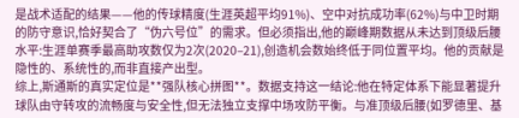是战术适配的结果——他的传球精度(生涯英超平均91%)、空中对抗成功率(62%)与中卫时期的防守意识,恰好契合了“伪六号位”的需求。但必须指出,他的巅峰期数据从未达到顶级后腰水平:生涯单赛季最高助攻数仅为2次(2020–21),创造机会数始终低于同位置平均。他的贡献是隐性的、系统性的,而非直接产出型。
综上,斯通斯的真实定位是**强队核心拼图**。数据支持这一结论:他在特定体系下能显著提升球队由守转攻的流畅度与安全性,但无法独立支撑中场攻防平衡。与准顶级后腰(如罗德里、基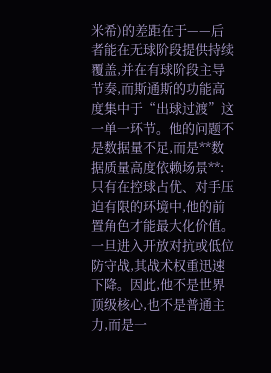米希)的差距在于——后者能在无球阶段提供持续覆盖,并在有球阶段主导节奏,而斯通斯的功能高度集中于“出球过渡”这一单一环节。他的问题不是数据量不足,而是**数据质量高度依赖场景**:只有在控球占优、对手压迫有限的环境中,他的前置角色才能最大化价值。一旦进入开放对抗或低位防守战,其战术权重迅速下降。因此,他不是世界顶级核心,也不是普通主力,而是一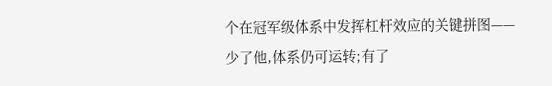个在冠军级体系中发挥杠杆效应的关键拼图——少了他,体系仍可运转;有了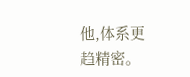他,体系更趋精密。